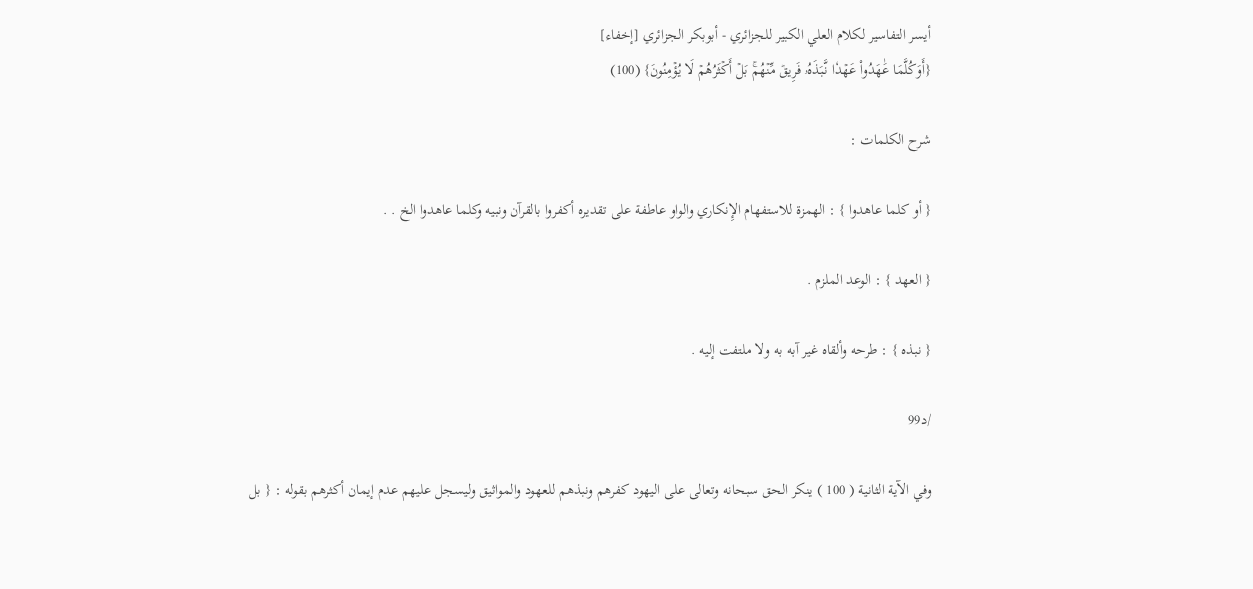أيسر التفاسير لكلام العلي الكبير للجزائري - أبوبكر الجزائري [إخفاء]
{أَوَكُلَّمَا عَٰهَدُواْ عَهۡدٗا نَّبَذَهُۥ فَرِيقٞ مِّنۡهُمۚ بَلۡ أَكۡثَرُهُمۡ لَا يُؤۡمِنُونَ} (100)

شرح الكلمات :

{ أو كلما عاهدوا } : الهمزة للاستفهام الإِنكاري والواو عاطفة على تقديره أكفروا بالقرآن ونبيه وكلما عاهدوا الخ . .

{ العهد } : الوعد الملزم .

{ نبذه } : طرحه وألقاه غير آبه به ولا ملتفت إليه .

/د99

وفي الآية الثانية ( 100 ) ينكر الحق سبحانه وتعالى على اليهود كفرهم ونبذهم للعهود والمواثيق وليسجل عليهم عدم إيمان أكثرهم بقوله : { بل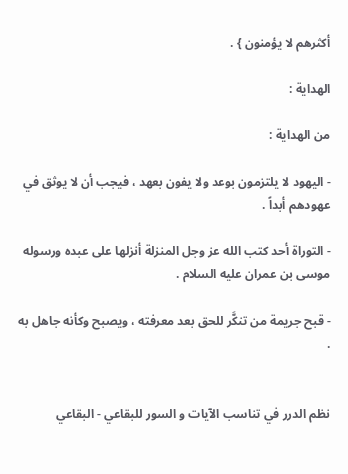أكثرهم لا يؤمنون } .

الهداية :

من الهداية :

- اليهود لا يلتزمون بوعد ولا يفون بعهد ، فيجب أن لا يوثق في عهودهم أبداً .

- التوراة أحد كتب الله عز وجل المنزلة أنزلها على عبده ورسوله موسى بن عمران عليه السلام .

- قبح جريمة من تنكَّر للحق بعد معرفته ، ويصبح وكأنه جاهل به .


نظم الدرر في تناسب الآيات و السور للبقاعي - البقاعي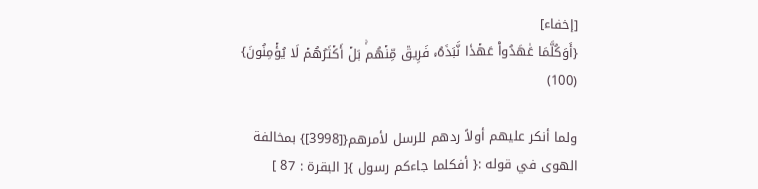[إخفاء]
{أَوَكُلَّمَا عَٰهَدُواْ عَهۡدٗا نَّبَذَهُۥ فَرِيقٞ مِّنۡهُمۚ بَلۡ أَكۡثَرُهُمۡ لَا يُؤۡمِنُونَ} (100)

ولما أنكر عليهم أولاً ردهم للرسل لأمرهم{[3998]} بمخالفة الهوى في قوله :{ أفكلما جاءكم رسول }[ البقرة : 87 ]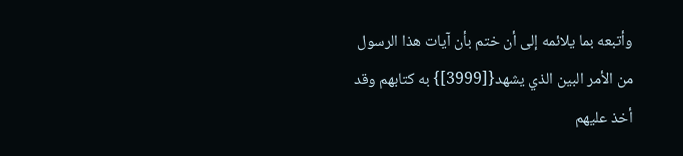وأتبعه بما يلائمه إلى أن ختم بأن آيات هذا الرسول من الأمر البين الذي يشهد{[3999]} به كتابهم وقد أخذ عليهم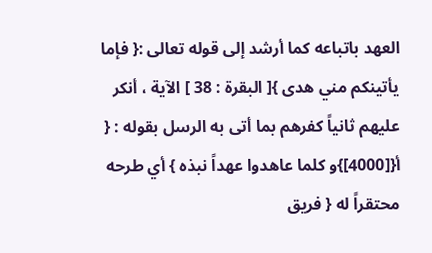العهد باتباعه كما أرشد إلى قوله تعالى :{ فإما يأتينكم مني هدى }[ البقرة : 38 ] الآية ، أنكر عليهم ثانياً كفرهم بما أتى به الرسل بقوله : { أ{[4000]}و كلما عاهدوا عهداً نبذه } أي طرحه محتقراً له { فريق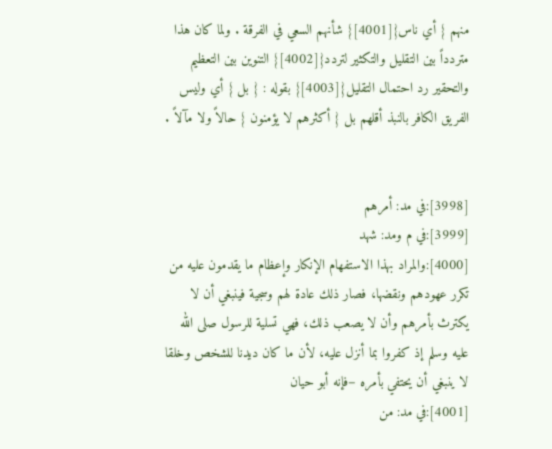منهم } أي ناس{[4001]} شأنهم السعي في الفرقة . ولما كان هذا متردداً بين التقليل والتكثير لتردد{[4002]} التنوين بين التعظيم والتحقير رد احتمال التقليل{[4003]} بقوله : { بل } أي وليس الفريق الكافر بالنبذ أقلهم بل { أكثرهم لا يؤمنون } حالاً ولا مآلاً .


[3998]:في مد: أمرهم
[3999]:في م ومد: شهد
[4000]:والمراد بهذا الاستفهام الإنكار وإعظام ما يقدمون عليه من تكرر عهودهم ونقضها، فصار ذلك عادة لهم وسجية فينبغي أن لا يكترث بأمرهم وأن لا يصعب ذلك، فهي تسلية للرسول صلى الله عليه وسلم إذ كفروا بما أنزل عليه، لأن ما كان ديدنا للشخص وخلقا لا ينبغي أن يحتفي بأمره –فإنه أبو حيان
[4001]:في مد: من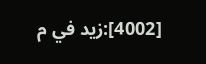[4002]:زيد في م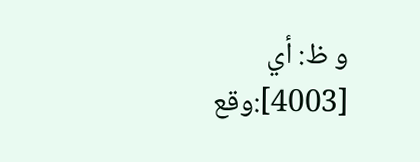و ظ: أي
[4003]:وقع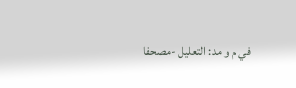في م و مد: التعليل -مصحفا